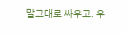말그대로 싸우고. 우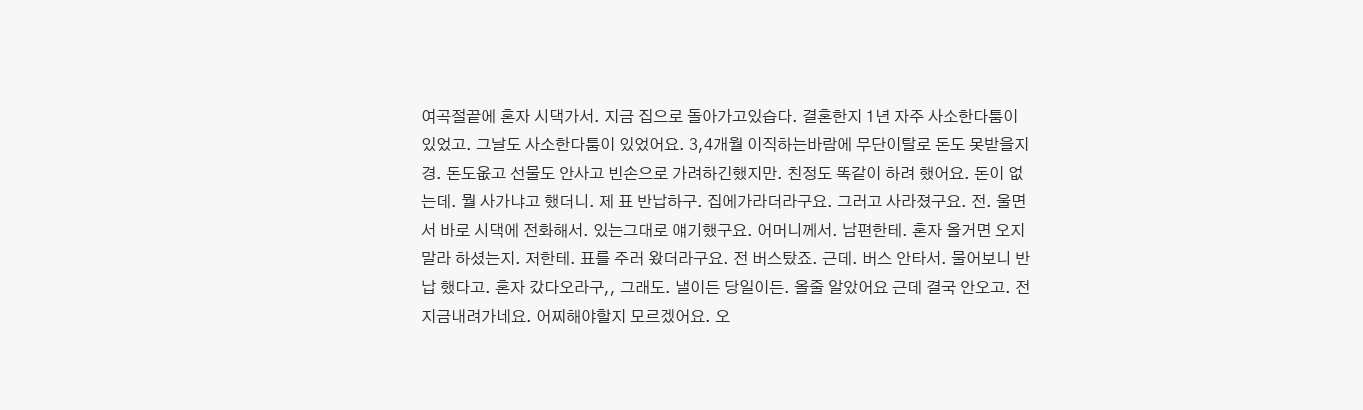여곡절끝에 혼자 시댁가서. 지금 집으로 돌아가고있습다. 결혼한지 1년 자주 사소한다툼이 있었고. 그날도 사소한다툼이 있었어요. 3,4개월 이직하는바람에 무단이탈로 돈도 못받을지경. 돈도옶고 선물도 안사고 빈손으로 가려하긴했지만. 친정도 똑같이 하려 했어요. 돈이 없는데. 뭘 사가냐고 했더니. 제 표 반납하구. 집에가라더라구요. 그러고 사라졌구요. 전. 울면서 바로 시댁에 전화해서. 있는그대로 얘기했구요. 어머니께서. 남편한테. 혼자 올거면 오지말라 하셨는지. 저한테. 표를 주러 왔더라구요. 전 버스탔죠. 근데. 버스 안타서. 물어보니 반납 했다고. 혼자 갔다오라구,, 그래도. 낼이든 당일이든. 올줄 알았어요 근데 결국 안오고. 전 지금내려가네요. 어찌해야할지 모르겠어요. 오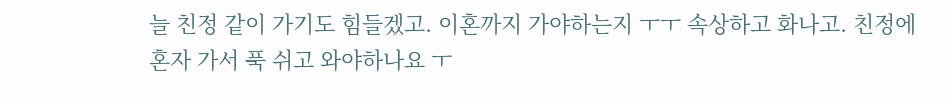늘 친정 같이 가기도 힘들겠고. 이혼까지 가야하는지 ㅜㅜ 속상하고 화나고. 친정에 혼자 가서 푹 쉬고 와야하나요 ㅜ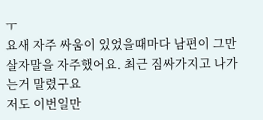ㅜ
요새 자주 싸움이 있었을때마다 남편이 그만살자말을 자주했어요. 최근 짐싸가지고 나가는거 말렸구요
저도 이번일만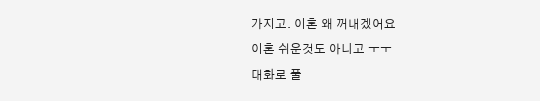가지고. 이혼 왜 꺼내겠어요
이혼 쉬운것도 아니고 ㅜㅜ
대화로 풀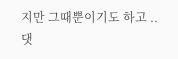지만 그때뿐이기도 하고 ..
댓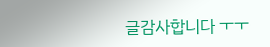글감사합니다 ㅜㅜ